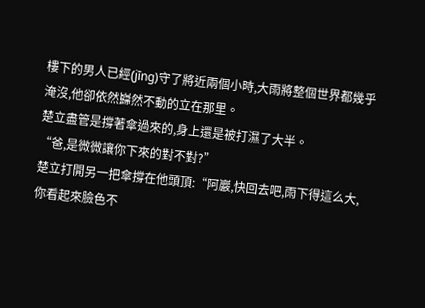樓下的男人已經(jīng)守了將近兩個小時,大雨將整個世界都幾乎淹沒,他卻依然巋然不動的立在那里。
楚立盡管是撐著傘過來的,身上還是被打濕了大半。
“爸,是微微讓你下來的對不對?”
楚立打開另一把傘撐在他頭頂:“阿巖,快回去吧,雨下得這么大,你看起來臉色不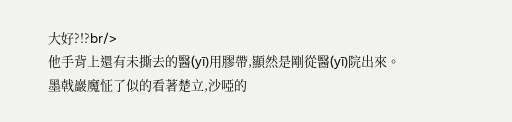大好?!?br/>
他手背上還有未撕去的醫(yī)用膠帶,顯然是剛從醫(yī)院出來。
墨戟巖魔怔了似的看著楚立,沙啞的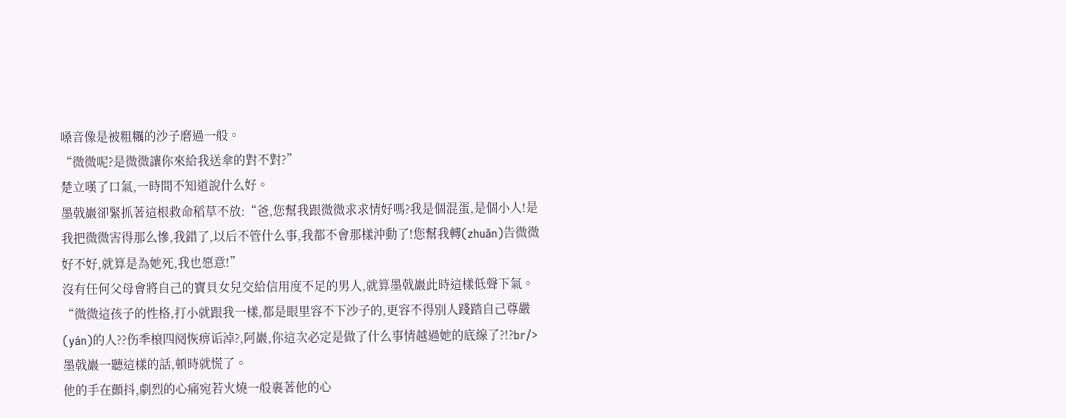嗓音像是被粗糲的沙子磨過一般。
“微微呢?是微微讓你來給我送傘的對不對?”
楚立嘆了口氣,一時間不知道說什么好。
墨戟巖卻緊抓著這根救命稻草不放:“爸,您幫我跟微微求求情好嗎?我是個混蛋,是個小人!是我把微微害得那么慘,我錯了,以后不管什么事,我都不會那樣沖動了!您幫我轉(zhuǎn)告微微好不好,就算是為她死,我也愿意!”
沒有任何父母會將自己的寶貝女兒交給信用度不足的男人,就算墨戟巖此時這樣低聲下氣。
“微微這孩子的性格,打小就跟我一樣,都是眼里容不下沙子的,更容不得別人踐踏自己尊嚴(yán)的人??伤秊榱四阋恢痹诟淖?,阿巖,你這次必定是做了什么事情越過她的底線了?!?br/>
墨戟巖一聽這樣的話,頓時就慌了。
他的手在顫抖,劇烈的心痛宛若火燒一般裹著他的心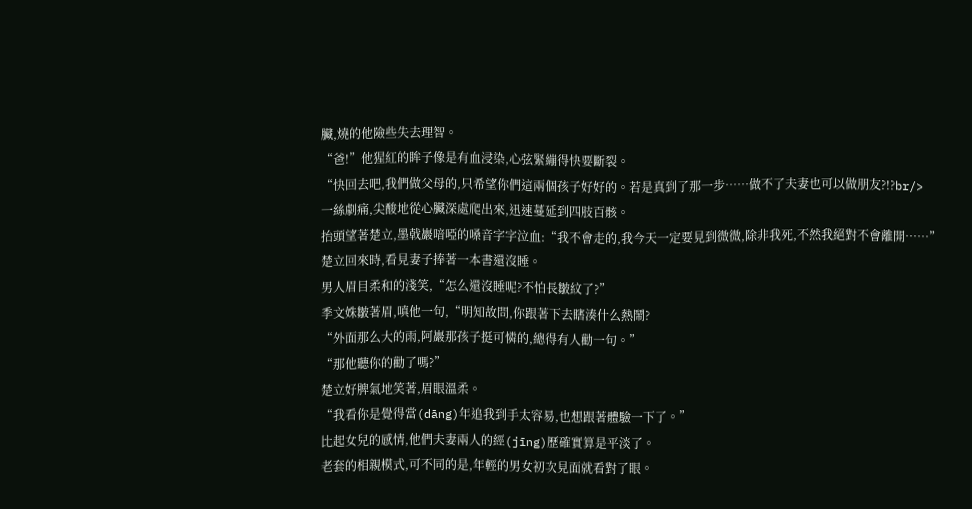臟,燒的他險些失去理智。
“爸!”他猩紅的眸子像是有血浸染,心弦緊繃得快要斷裂。
“快回去吧,我們做父母的,只希望你們這兩個孩子好好的。若是真到了那一步……做不了夫妻也可以做朋友?!?br/>
一絲劇痛,尖酸地從心臟深處爬出來,迅速蔓延到四肢百骸。
抬頭望著楚立,墨戟巖喑啞的嗓音字字泣血:“我不會走的,我今天一定要見到微微,除非我死,不然我絕對不會離開……”
楚立回來時,看見妻子捧著一本書還沒睡。
男人眉目柔和的淺笑,“怎么還沒睡呢?不怕長皺紋了?”
季文姝皺著眉,嗔他一句,“明知故問,你跟著下去瞎湊什么熱鬧?
“外面那么大的雨,阿巖那孩子挺可憐的,總得有人勸一句。”
“那他聽你的勸了嗎?”
楚立好脾氣地笑著,眉眼溫柔。
“我看你是覺得當(dāng)年追我到手太容易,也想跟著體驗一下了。”
比起女兒的感情,他們夫妻兩人的經(jīng)歷確實算是平淡了。
老套的相親模式,可不同的是,年輕的男女初次見面就看對了眼。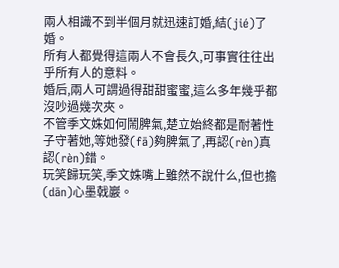兩人相識不到半個月就迅速訂婚,結(jié)了婚。
所有人都覺得這兩人不會長久,可事實往往出乎所有人的意料。
婚后,兩人可謂過得甜甜蜜蜜,這么多年幾乎都沒吵過幾次夾。
不管季文姝如何鬧脾氣,楚立始終都是耐著性子守著她,等她發(fā)夠脾氣了,再認(rèn)真認(rèn)錯。
玩笑歸玩笑,季文姝嘴上雖然不說什么,但也擔(dān)心墨戟巖。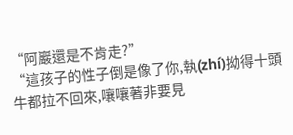“阿巖還是不肯走?”
“這孩子的性子倒是像了你,執(zhí)拗得十頭牛都拉不回來,嚷嚷著非要見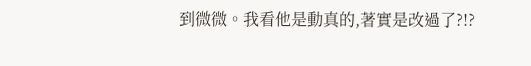到微微。我看他是動真的,著實是改過了?!?